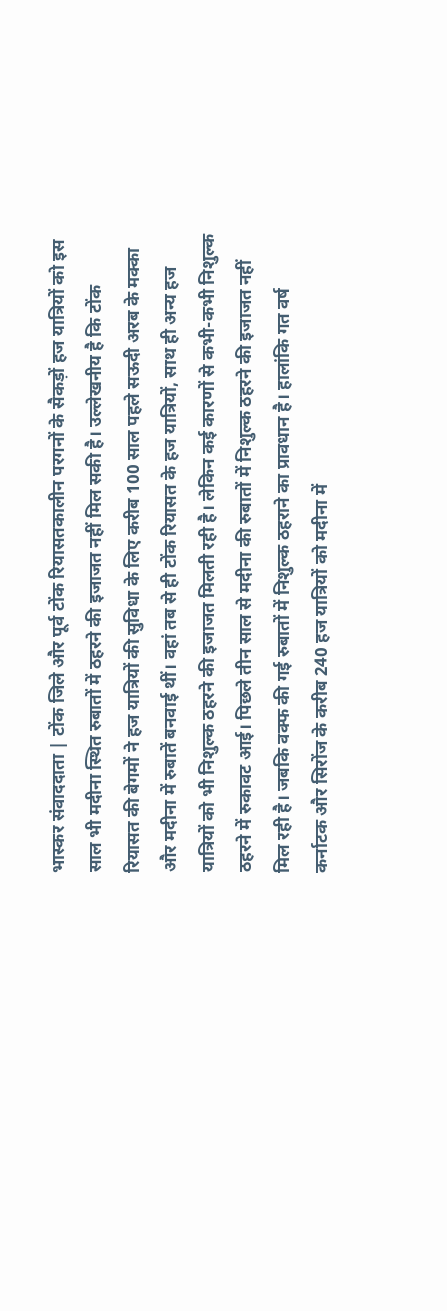भास्कर संवाददाता | टोंक जिले और पूर्व टोंक रियासतकालीन परगनों के सैकड़ों हज यात्रियों को इस साल भी मदीना स्थित रुबातों में ठहरने की इजाजत नहीं मिल सकी है। उल्लेखनीय है कि टोंक रियासत की बेगमों ने हज यात्रियों की सुविधा के लिए करीब 100 साल पहले सऊदी अरब के मक्का और मदीना में रुबातें बनवाई थीं। वहां तब से ही टोंक रियासत के हज यात्रियों, साथ ही अन्य हज यात्रियों को भी निशुल्क ठहरने की इजाजत मिलती रही है। लेकिन कई कारणों से कभी-कभी निशुल्क ठहरने में रुकावट आई। पिछले तीन साल से मदीना की रुबातों में निशुल्क ठहरने की इजाजत नहीं मिल रही है। जबकि वक्फ की गई रुबातों में निशुल्क ठहराने का प्रावधान है। हालांकि गत वर्ष कर्नाटक और सिरोंज के करीब 240 हज यात्रियों को मदीना में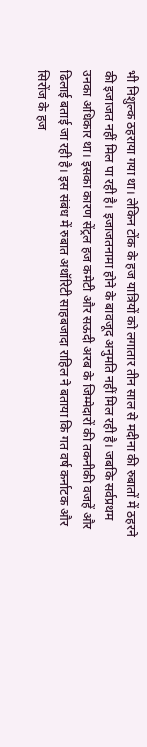भी निशुल्क ठहराया गया था। लेकिन टोंक के हज यात्रियों को लगातार तीन साल से मदीना की रुबातों में ठहरने की इजाजत नहीं मिल पा रही है। इजाजतनामा होने के बावजूद अनुमति नहीं मिल रही है। जबकि सर्वप्रथम उनका अधिकार था। इसका कारण सेंट्रल हज कमेटी और सऊदी अरब के जिम्मेदारों की तकनीकी वजहें और ढिलाई बताई जा रही है। इस संबंध में रुबात अथॉरिटी साहबजादा राहिल ने बताया कि गत वर्ष कर्नाटक और सिरोंज के हज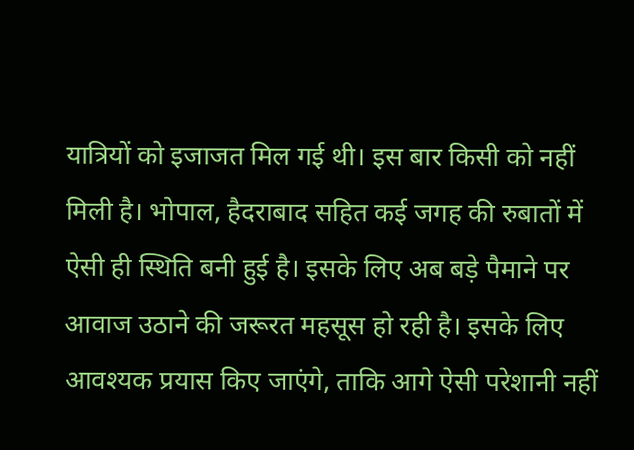यात्रियों को इजाजत मिल गई थी। इस बार किसी को नहीं मिली है। भोपाल, हैदराबाद सहित कई जगह की रुबातों में ऐसी ही स्थिति बनी हुई है। इसके लिए अब बड़े पैमाने पर आवाज उठाने की जरूरत महसूस हो रही है। इसके लिए आवश्यक प्रयास किए जाएंगे, ताकि आगे ऐसी परेशानी नहीं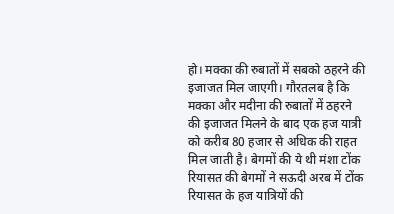हो। मक्का की रुबातों में सबको ठहरने की इजाजत मिल जाएगी। गौरतलब है कि मक्का और मदीना की रुबातों में ठहरने की इजाजत मिलने के बाद एक हज यात्री को करीब 80 हजार से अधिक की राहत मिल जाती है। बेगमों की ये थी मंशा टोंक रियासत की बेगमों ने सऊदी अरब में टोंक रियासत के हज यात्रियों की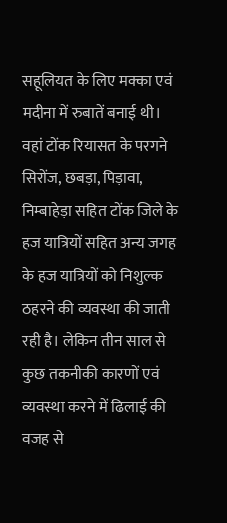सहूलियत के लिए मक्का एवं मदीना में रुबातें बनाई थी। वहां टोंक रियासत के परगने सिरोंज, छबड़ा, पिड़ावा, निम्बाहेड़ा सहित टोंक जिले के हज यात्रियों सहित अन्य जगह के हज यात्रियों को निशुल्क ठहरने की व्यवस्था की जाती रही है। लेकिन तीन साल से कुछ तकनीकी कारणों एवं व्यवस्था करने में ढिलाई की वजह से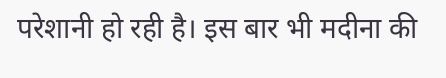परेशानी हो रही है। इस बार भी मदीना की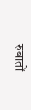रुबातों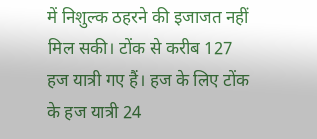में निशुल्क ठहरने की इजाजत नहीं मिल सकी। टोंक से करीब 127 हज यात्री गए हैं। हज के लिए टोंक के हज यात्री 24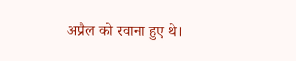अप्रैल को रवाना हुए थे।